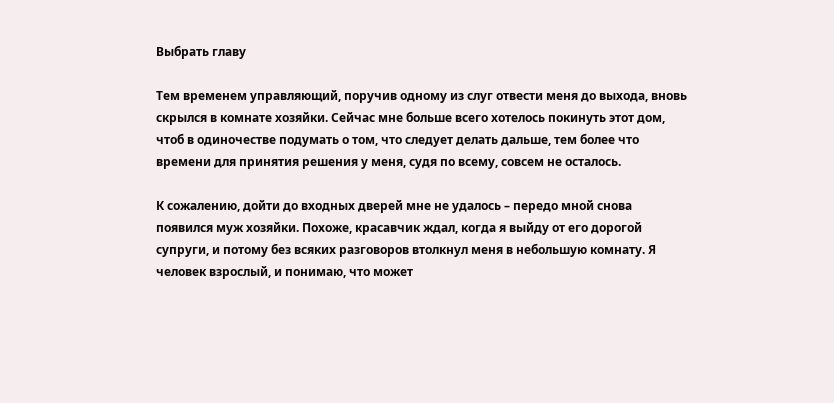Выбрать главу

Тем временем управляющий, поручив одному из слуг отвести меня до выхода, вновь скрылся в комнате хозяйки. Сейчас мне больше всего хотелось покинуть этот дом, чтоб в одиночестве подумать о том, что следует делать дальше, тем более что времени для принятия решения у меня, судя по всему, совсем не осталось.

К сожалению, дойти до входных дверей мне не удалось – передо мной снова появился муж хозяйки. Похоже, красавчик ждал, когда я выйду от его дорогой супруги, и потому без всяких разговоров втолкнул меня в небольшую комнату. Я человек взрослый, и понимаю, что может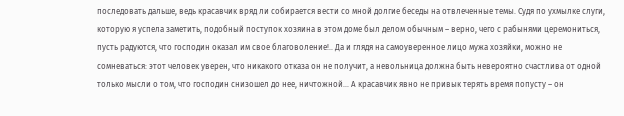последовать дальше, ведь красавчик вряд ли собирается вести со мной долгие беседы на отвлеченные темы. Судя по ухмылке слуги, которую я успела заметить, подобный поступок хозяина в этом доме был делом обычным – верно, чего с рабынями церемониться, пусть радуются, что господин оказал им свое благоволение!.. Да и глядя на самоуверенное лицо мужа хозяйки, можно не сомневаться: этот человек уверен, что никакого отказа он не получит, а невольница должна быть невероятно счастлива от одной только мысли о том, что господин снизошел до нее, ничтожной... А красавчик явно не привык терять время попусту – он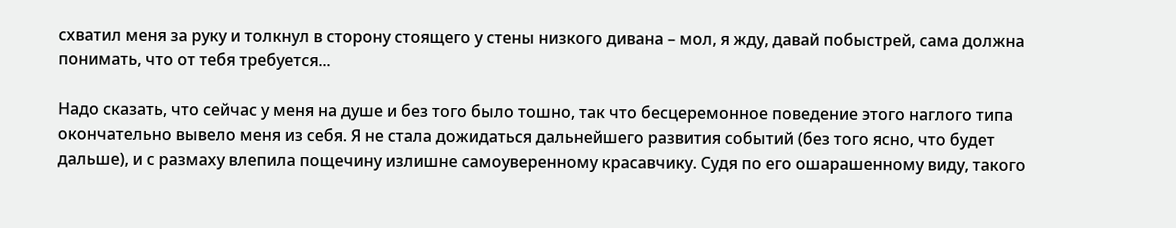схватил меня за руку и толкнул в сторону стоящего у стены низкого дивана – мол, я жду, давай побыстрей, сама должна понимать, что от тебя требуется...

Надо сказать, что сейчас у меня на душе и без того было тошно, так что бесцеремонное поведение этого наглого типа окончательно вывело меня из себя. Я не стала дожидаться дальнейшего развития событий (без того ясно, что будет дальше), и с размаху влепила пощечину излишне самоуверенному красавчику. Судя по его ошарашенному виду, такого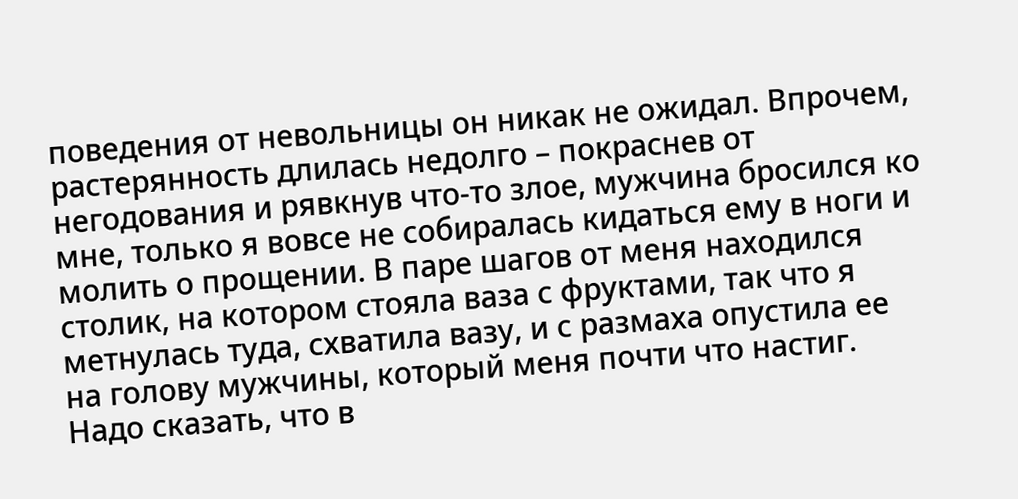поведения от невольницы он никак не ожидал. Впрочем, растерянность длилась недолго – покраснев от негодования и рявкнув что-то злое, мужчина бросился ко мне, только я вовсе не собиралась кидаться ему в ноги и молить о прощении. В паре шагов от меня находился столик, на котором стояла ваза с фруктами, так что я метнулась туда, схватила вазу, и с размаха опустила ее на голову мужчины, который меня почти что настиг. Надо сказать, что в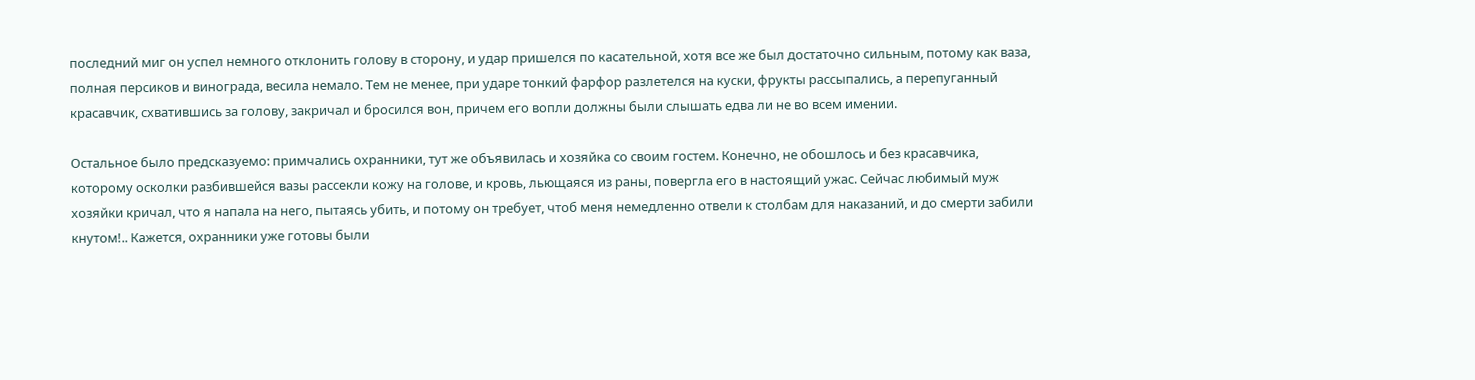последний миг он успел немного отклонить голову в сторону, и удар пришелся по касательной, хотя все же был достаточно сильным, потому как ваза, полная персиков и винограда, весила немало. Тем не менее, при ударе тонкий фарфор разлетелся на куски, фрукты рассыпались, а перепуганный красавчик, схватившись за голову, закричал и бросился вон, причем его вопли должны были слышать едва ли не во всем имении.

Остальное было предсказуемо: примчались охранники, тут же объявилась и хозяйка со своим гостем. Конечно, не обошлось и без красавчика, которому осколки разбившейся вазы рассекли кожу на голове, и кровь, льющаяся из раны, повергла его в настоящий ужас. Сейчас любимый муж хозяйки кричал, что я напала на него, пытаясь убить, и потому он требует, чтоб меня немедленно отвели к столбам для наказаний, и до смерти забили кнутом!.. Кажется, охранники уже готовы были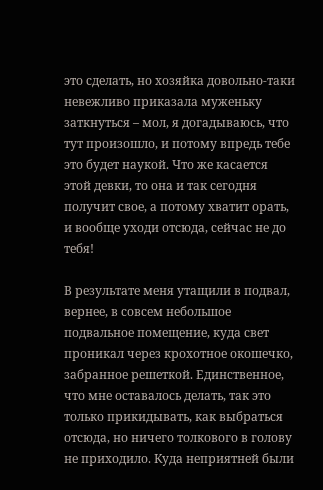это сделать, но хозяйка довольно-таки невежливо приказала муженьку заткнуться – мол, я догадываюсь, что тут произошло, и потому впредь тебе это будет наукой. Что же касается этой девки, то она и так сегодня получит свое, а потому хватит орать, и вообще уходи отсюда, сейчас не до тебя!

В результате меня утащили в подвал, вернее, в совсем небольшое подвальное помещение, куда свет проникал через крохотное окошечко, забранное решеткой. Единственное, что мне оставалось делать, так это только прикидывать, как выбраться отсюда, но ничего толкового в голову не приходило. Куда неприятней были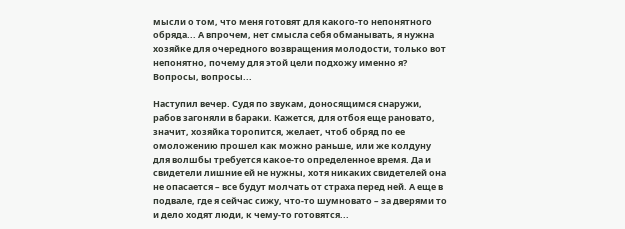мысли о том, что меня готовят для какого-то непонятного обряда... А впрочем, нет смысла себя обманывать, я нужна хозяйке для очередного возвращения молодости, только вот непонятно, почему для этой цели подхожу именно я? Вопросы, вопросы...

Наступил вечер. Судя по звукам, доносящимся снаружи, рабов загоняли в бараки. Кажется, для отбоя еще рановато, значит, хозяйка торопится, желает, чтоб обряд по ее омоложению прошел как можно раньше, или же колдуну для волшбы требуется какое-то определенное время. Да и свидетели лишние ей не нужны, хотя никаких свидетелей она не опасается – все будут молчать от страха перед ней. А еще в подвале, где я сейчас сижу, что-то шумновато – за дверями то и дело ходят люди, к чему-то готовятся...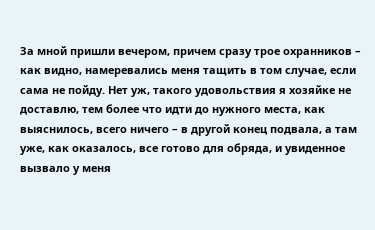За мной пришли вечером, причем сразу трое охранников – как видно, намеревались меня тащить в том случае, если сама не пойду. Нет уж, такого удовольствия я хозяйке не доставлю, тем более что идти до нужного места, как выяснилось, всего ничего – в другой конец подвала, а там уже, как оказалось, все готово для обряда, и увиденное вызвало у меня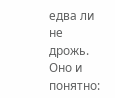едва ли не дрожь. Оно и понятно: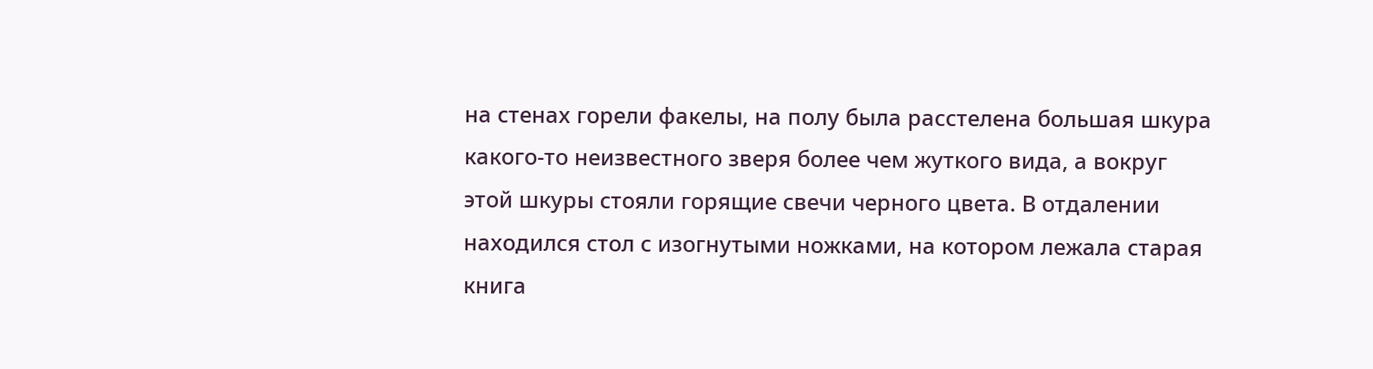на стенах горели факелы, на полу была расстелена большая шкура какого-то неизвестного зверя более чем жуткого вида, а вокруг этой шкуры стояли горящие свечи черного цвета. В отдалении находился стол с изогнутыми ножками, на котором лежала старая книга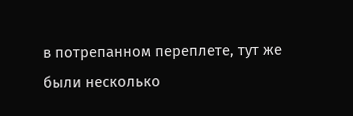в потрепанном переплете, тут же были несколько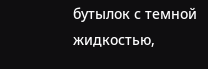бутылок с темной жидкостью,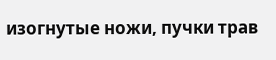изогнутые ножи, пучки трав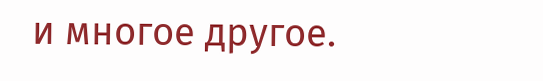и многое другое.